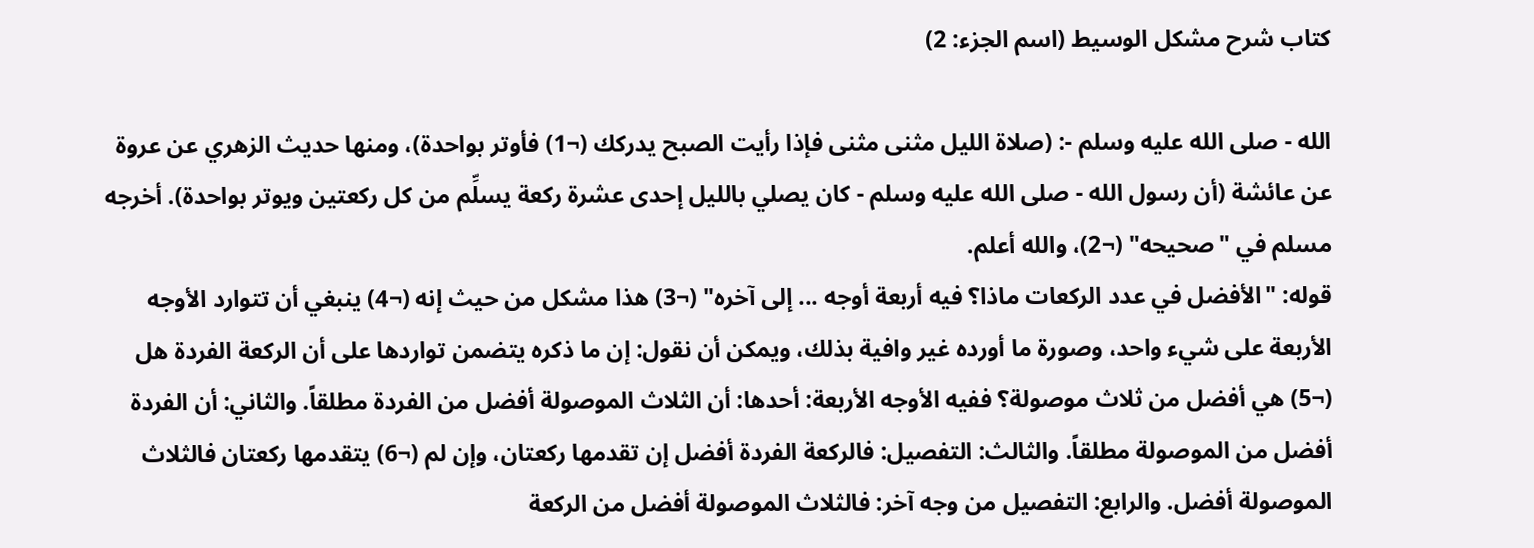كتاب شرح مشكل الوسيط (اسم الجزء: 2)

الله - صلى الله عليه وسلم -: (صلاة الليل مثنى مثنى فإذا رأيت الصبح يدركك (¬1) فأوتر بواحدة)، ومنها حديث الزهري عن عروة عن عائشة (أن رسول الله - صلى الله عليه وسلم - كان يصلي بالليل إحدى عشرة ركعة يسلِّم من كل ركعتين ويوتر بواحدة). أخرجه مسلم في "صحيحه" (¬2)، والله أعلم.
قوله: "الأفضل في عدد الركعات ماذا؟ فيه أربعة أوجه ... إلى آخره" (¬3) هذا مشكل من حيث إنه (¬4) ينبغي أن تتوارد الأوجه الأربعة على شيء واحد، وصورة ما أورده غير وافية بذلك، ويمكن أن نقول: إن ما ذكره يتضمن تواردها على أن الركعة الفردة هل (¬5) هي أفضل من ثلاث موصولة؟ ففيه الأوجه الأربعة: أحدها: أن الثلاث الموصولة أفضل من الفردة مطلقاً. والثاني: أن الفردة أفضل من الموصولة مطلقاً. والثالث: التفصيل: فالركعة الفردة أفضل إن تقدمها ركعتان، وإن لم (¬6) يتقدمها ركعتان فالثلاث الموصولة أفضل. والرابع: التفصيل من وجه آخر: فالثلاث الموصولة أفضل من الركعة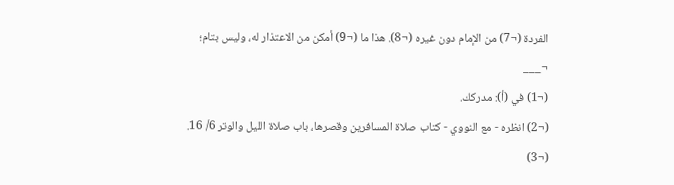الفردة (¬7) من الإمام دون غيره (¬8). هذا ما (¬9) أمكن من الاعتذار له، وليس بتام؛
¬___
(¬1) في (أ): مدركك.
(¬2) انظره - مع النووي - كتاب صلاة المسافرين وقصرها، باب صلاة الليل والوتر 6/ 16.
(¬3)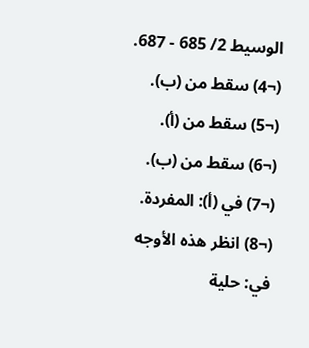الوسيط 2/ 685 - 687.
(¬4) سقط من (ب).
(¬5) سقط من (أ).
(¬6) سقط من (ب).
(¬7) في (أ): المفردة.
(¬8) انظر هذه الأوجه في: حلية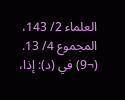العلماء 2/ 143، المجموع 4/ 13.
(¬9) في (د): إذا،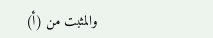والمثبت من (أ)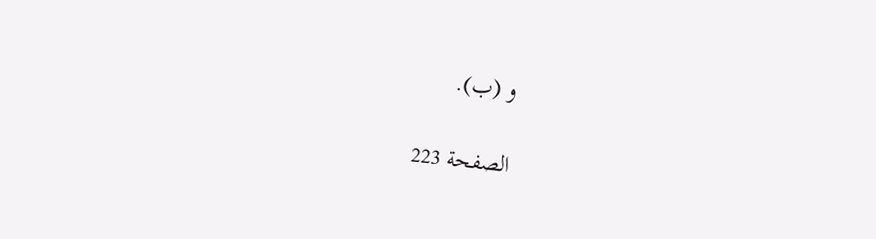و (ب).

الصفحة 223